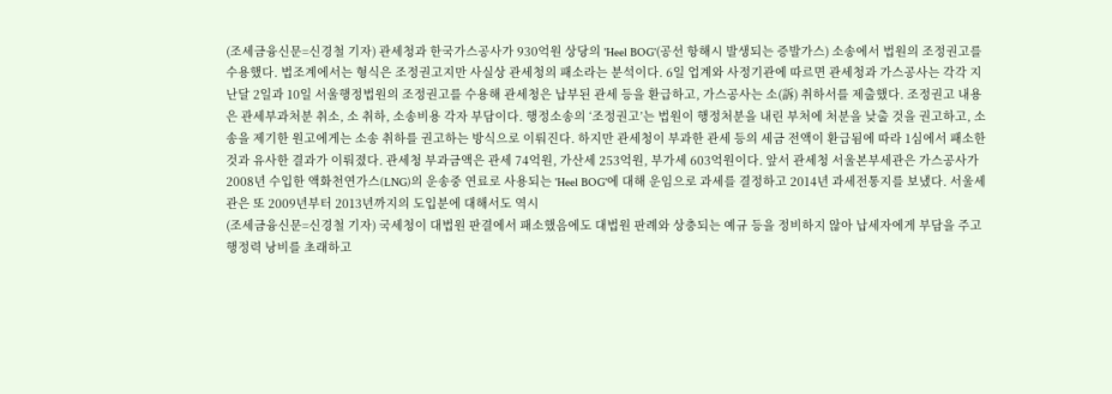(조세금융신문=신경철 기자) 관세청과 한국가스공사가 930억원 상당의 'Heel BOG'(공선 항해시 발생되는 증발가스) 소송에서 법원의 조정권고를 수용했다. 법조계에서는 형식은 조정권고지만 사실상 관세청의 패소라는 분석이다. 6일 업계와 사정기관에 따르면 관세청과 가스공사는 각각 지난달 2일과 10일 서울행정법원의 조정권고를 수용해 관세청은 납부된 관세 등을 환급하고, 가스공사는 소(訴) 취하서를 제출했다. 조정권고 내용은 관세부과처분 취소, 소 취하, 소송비용 각자 부담이다. 행정소송의 ‘조정권고’는 법원이 행정처분을 내린 부처에 처분을 낮출 것을 권고하고, 소송을 제기한 원고에게는 소송 취하를 권고하는 방식으로 이뤄진다. 하지만 관세청이 부과한 관세 등의 세금 전액이 환급됨에 따라 1심에서 패소한 것과 유사한 결과가 이뤄졌다. 관세청 부과금액은 관세 74억원, 가산세 253억원, 부가세 603억원이다. 앞서 관세청 서울본부세관은 가스공사가 2008년 수입한 액화천연가스(LNG)의 운송중 연료로 사용되는 'Heel BOG'에 대해 운임으로 과세를 결정하고 2014년 과세전통지를 보냈다. 서울세관은 또 2009년부터 2013년까지의 도입분에 대해서도 역시
(조세금융신문=신경철 기자) 국세청이 대법원 판결에서 패소했음에도 대법원 판례와 상충되는 예규 등을 정비하지 않아 납세자에게 부담을 주고 행정력 낭비를 초래하고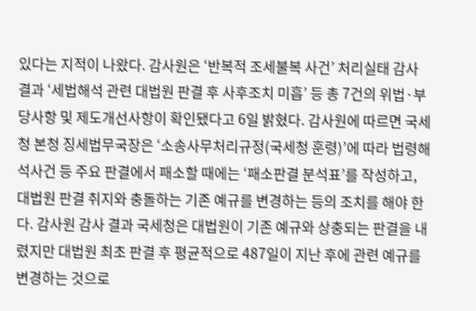있다는 지적이 나왔다. 감사원은 ‘반복적 조세불복 사건’ 처리실태 감사 결과 ‘세법해석 관련 대법원 판결 후 사후조치 미흡’ 등 총 7건의 위법·부당사항 및 제도개선사항이 확인됐다고 6일 밝혔다. 감사원에 따르면 국세청 본청 징세법무국장은 ‘소송사무처리규정(국세청 훈령)’에 따라 법령해석사건 등 주요 판결에서 패소할 때에는 ‘패소판결 분석표’를 작성하고, 대법원 판결 취지와 충돌하는 기존 예규를 변경하는 등의 조치를 해야 한다. 감사원 감사 결과 국세청은 대법원이 기존 예규와 상충되는 판결을 내렸지만 대법원 최초 판결 후 평균적으로 487일이 지난 후에 관련 예규를 변경하는 것으로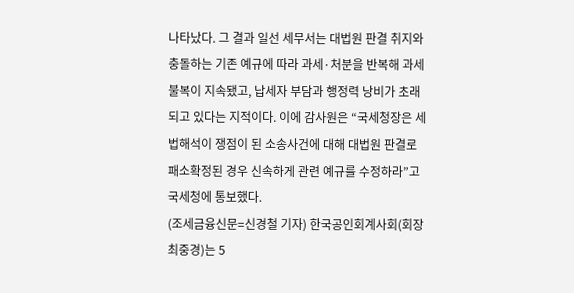나타났다. 그 결과 일선 세무서는 대법원 판결 취지와 충돌하는 기존 예규에 따라 과세·처분을 반복해 과세불복이 지속됐고, 납세자 부담과 행정력 낭비가 초래되고 있다는 지적이다. 이에 감사원은 “국세청장은 세법해석이 쟁점이 된 소송사건에 대해 대법원 판결로 패소확정된 경우 신속하게 관련 예규를 수정하라”고 국세청에 통보했다.
(조세금융신문=신경철 기자) 한국공인회계사회(회장 최중경)는 5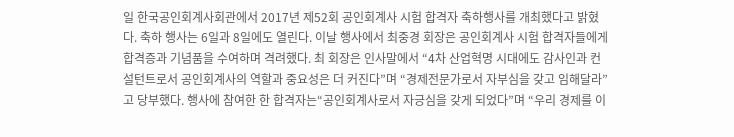일 한국공인회계사회관에서 2017년 제52회 공인회계사 시험 합격자 축하행사를 개최했다고 밝혔다. 축하 행사는 6일과 8일에도 열린다. 이날 행사에서 최중경 회장은 공인회계사 시험 합격자들에게 합격증과 기념품을 수여하며 격려했다. 최 회장은 인사말에서 “4차 산업혁명 시대에도 감사인과 컨설턴트로서 공인회계사의 역할과 중요성은 더 커진다”며 “경제전문가로서 자부심을 갖고 임해달라”고 당부했다. 행사에 참여한 한 합격자는“공인회계사로서 자긍심을 갖게 되었다”며 “우리 경제를 이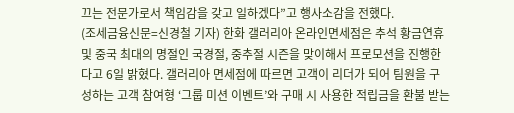끄는 전문가로서 책임감을 갖고 일하겠다”고 행사소감을 전했다.
(조세금융신문=신경철 기자) 한화 갤러리아 온라인면세점은 추석 황금연휴 및 중국 최대의 명절인 국경절, 중추절 시즌을 맞이해서 프로모션을 진행한다고 6일 밝혔다. 갤러리아 면세점에 따르면 고객이 리더가 되어 팀원을 구성하는 고객 참여형 ‘그룹 미션 이벤트’와 구매 시 사용한 적립금을 환불 받는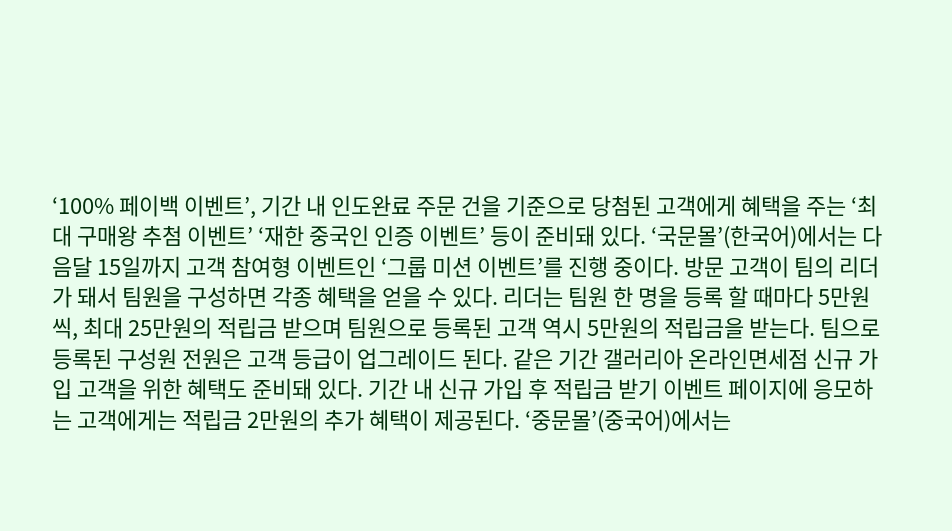‘100% 페이백 이벤트’, 기간 내 인도완료 주문 건을 기준으로 당첨된 고객에게 혜택을 주는 ‘최대 구매왕 추첨 이벤트’ ‘재한 중국인 인증 이벤트’ 등이 준비돼 있다. ‘국문몰’(한국어)에서는 다음달 15일까지 고객 참여형 이벤트인 ‘그룹 미션 이벤트’를 진행 중이다. 방문 고객이 팀의 리더가 돼서 팀원을 구성하면 각종 혜택을 얻을 수 있다. 리더는 팀원 한 명을 등록 할 때마다 5만원씩, 최대 25만원의 적립금 받으며 팀원으로 등록된 고객 역시 5만원의 적립금을 받는다. 팀으로 등록된 구성원 전원은 고객 등급이 업그레이드 된다. 같은 기간 갤러리아 온라인면세점 신규 가입 고객을 위한 혜택도 준비돼 있다. 기간 내 신규 가입 후 적립금 받기 이벤트 페이지에 응모하는 고객에게는 적립금 2만원의 추가 혜택이 제공된다. ‘중문몰’(중국어)에서는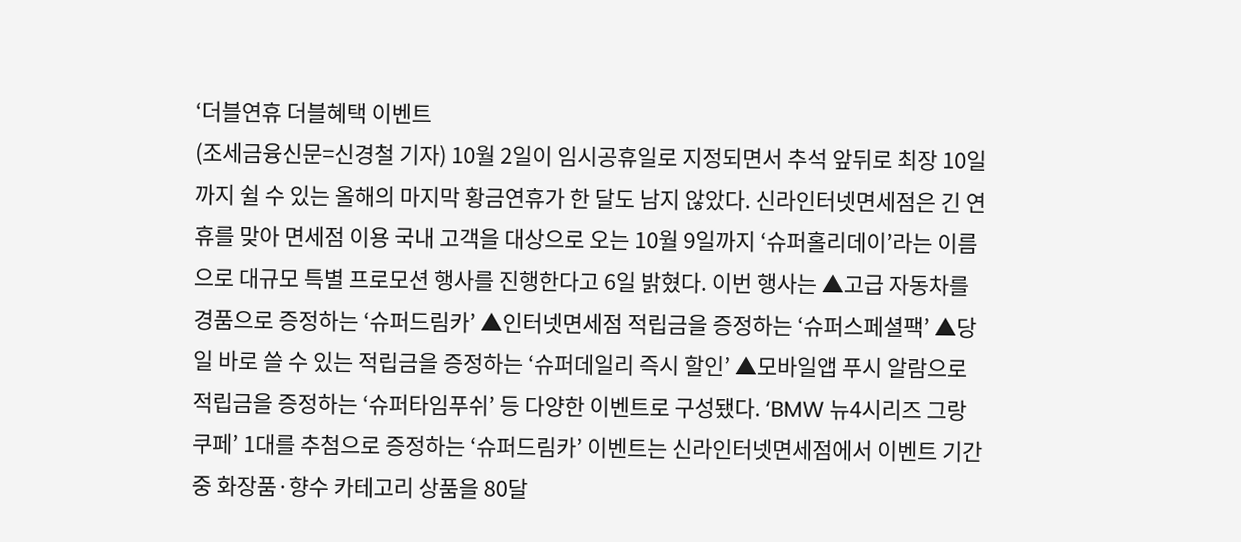‘더블연휴 더블혜택 이벤트
(조세금융신문=신경철 기자) 10월 2일이 임시공휴일로 지정되면서 추석 앞뒤로 최장 10일까지 쉴 수 있는 올해의 마지막 황금연휴가 한 달도 남지 않았다. 신라인터넷면세점은 긴 연휴를 맞아 면세점 이용 국내 고객을 대상으로 오는 10월 9일까지 ‘슈퍼홀리데이’라는 이름으로 대규모 특별 프로모션 행사를 진행한다고 6일 밝혔다. 이번 행사는 ▲고급 자동차를 경품으로 증정하는 ‘슈퍼드림카’ ▲인터넷면세점 적립금을 증정하는 ‘슈퍼스페셜팩’ ▲당일 바로 쓸 수 있는 적립금을 증정하는 ‘슈퍼데일리 즉시 할인’ ▲모바일앱 푸시 알람으로 적립금을 증정하는 ‘슈퍼타임푸쉬’ 등 다양한 이벤트로 구성됐다. ‘BMW 뉴4시리즈 그랑쿠페’ 1대를 추첨으로 증정하는 ‘슈퍼드림카’ 이벤트는 신라인터넷면세점에서 이벤트 기간 중 화장품·향수 카테고리 상품을 80달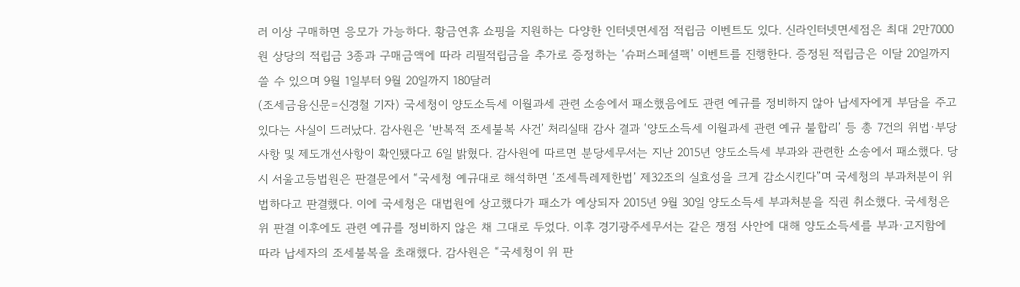러 이상 구매하면 응모가 가능하다. 황금연휴 쇼핑을 지원하는 다양한 인터넷면세점 적립금 이벤트도 있다. 신라인터넷면세점은 최대 2만7000원 상당의 적립금 3종과 구매금액에 따라 리필적립금을 추가로 증정하는 ‘슈퍼스페셜팩’ 이벤트를 진행한다. 증정된 적립금은 이달 20일까지 쓸 수 있으며 9월 1일부터 9월 20일까지 180달러
(조세금융신문=신경철 기자) 국세청이 양도소득세 이월과세 관련 소송에서 패소했음에도 관련 예규를 정비하지 않아 납세자에게 부담을 주고 있다는 사실이 드러났다. 감사원은 ‘반복적 조세불복 사건’ 처리실태 감사 결과 ‘양도소득세 이월과세 관련 예규 불합리’ 등 총 7건의 위법·부당사항 및 제도개선사항이 확인됐다고 6일 밝혔다. 감사원에 따르면 분당세무서는 지난 2015년 양도소득세 부과와 관련한 소송에서 패소했다. 당시 서울고등법원은 판결문에서 “국세청 예규대로 해석하면 ‘조세특레제한법’ 제32조의 실효성을 크게 감소시킨다”며 국세청의 부과처분이 위법하다고 판결했다. 이에 국세청은 대법원에 상고했다가 패소가 예상되자 2015년 9월 30일 양도소득세 부과처분을 직권 취소했다. 국세청은 위 판결 이후에도 관련 예규를 정비하지 않은 채 그대로 두었다. 이후 경기광주세무서는 같은 쟁점 사안에 대해 양도소득세를 부과·고지함에 따라 납세자의 조세불복을 초래했다. 감사원은 “국세청이 위 판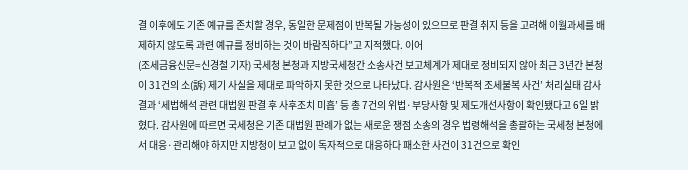결 이후에도 기존 예규를 존치할 경우, 동일한 문제점이 반복될 가능성이 있으므로 판결 취지 등을 고려해 이월과세를 배제하지 않도록 과련 예규를 정비하는 것이 바람직하다”고 지적했다. 이어
(조세금융신문=신경철 기자) 국세청 본청과 지방국세청간 소송사건 보고체계가 제대로 정비되지 않아 최근 3년간 본청이 31건의 소(訴) 제기 사실을 제대로 파악하지 못한 것으로 나타났다. 감사원은 ‘반복적 조세불복 사건’ 처리실태 감사 결과 ‘세법해석 관련 대법원 판결 후 사후조치 미흡’ 등 총 7건의 위법·부당사항 및 제도개선사항이 확인됐다고 6일 밝혔다. 감사원에 따르면 국세청은 기존 대법원 판례가 없는 새로운 쟁점 소송의 경우 법령해석을 총괄하는 국세청 본청에서 대응·관리해야 하지만 지방청이 보고 없이 독자적으로 대응하다 패소한 사건이 31건으로 확인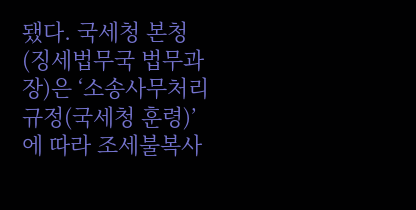됐다. 국세청 본청(징세법무국 법무과장)은 ‘소송사무처리규정(국세청 훈령)’에 따라 조세불복사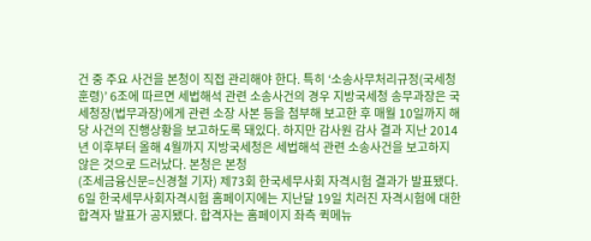건 중 주요 사건을 본청이 직접 관리해야 한다. 특히 ‘소송사무처리규정(국세청 훈령)’ 6조에 따르면 세법해석 관련 소송사건의 경우 지방국세청 송무과장은 국세청장(법무과장)에게 관련 소장 사본 등을 첨부해 보고한 후 매월 10일까지 해당 사건의 진행상황을 보고하도록 돼있다. 하지만 감사원 감사 결과 지난 2014년 이후부터 올해 4월까지 지방국세청은 세법해석 관련 소송사건을 보고하지 않은 것으로 드러났다. 본청은 본청
(조세금융신문=신경철 기자) 제73회 한국세무사회 자격시험 결과가 발표됐다. 6일 한국세무사회자격시험 홈페이지에는 지난달 19일 치러진 자격시험에 대한 합격자 발표가 공지됐다. 합격자는 홈페이지 좌측 퀵메뉴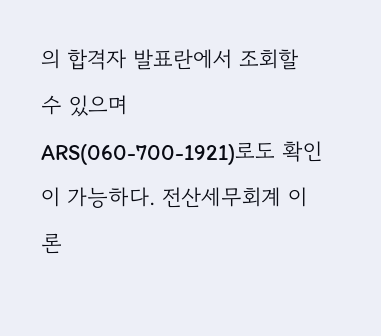의 합격자 발표란에서 조회할 수 있으며 ARS(060-700-1921)로도 확인이 가능하다. 전산세무회계 이론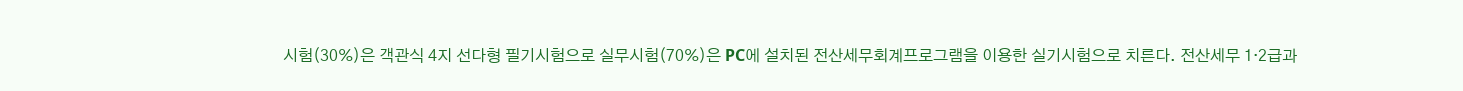시험(30%)은 객관식 4지 선다형 필기시험으로 실무시험(70%)은 PC에 설치된 전산세무회계프로그램을 이용한 실기시험으로 치른다. 전산세무 1·2급과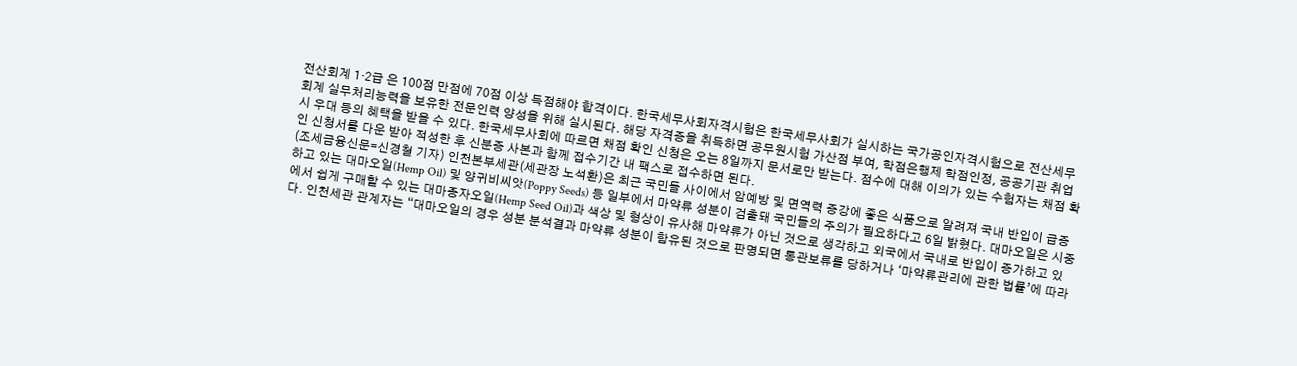전산회계 1·2급 은 100점 만점에 70점 이상 득점해야 합격이다. 한국세무사회자격시험은 한국세무사회가 실시하는 국가공인자격시험으로 전산세무회계 실무처리능력을 보유한 전문인력 양성을 위해 실시된다. 해당 자격증을 취득하면 공무원시험 가산점 부여, 학점은행제 학점인정, 공공기관 취업 시 우대 등의 혜택을 받을 수 있다. 한국세무사회에 따르면 채점 확인 신청은 오는 8일까지 문서로만 받는다. 점수에 대해 이의가 있는 수험자는 채점 확인 신청서를 다운 받아 적성한 후 신분증 사본과 함께 접수기간 내 팩스로 접수하면 된다.
(조세금융신문=신경철 기자) 인천본부세관(세관장 노석환)은 최근 국민들 사이에서 암예방 및 면역력 증강에 좋은 식품으로 알려져 국내 반입이 급증하고 있는 대마오일(Hemp Oil) 및 양귀비씨앗(Poppy Seeds) 등 일부에서 마약류 성분이 검출돼 국민들의 주의가 필요하다고 6일 밝혔다. 대마오일은 시중에서 쉽게 구매할 수 있는 대마종자오일(Hemp Seed Oil)과 색상 및 형상이 유사해 마약류가 아닌 것으로 생각하고 외국에서 국내로 반입이 증가하고 있다. 인천세관 관계자는 “대마오일의 경우 성분 분석결과 마약류 성분이 함유된 것으로 판명되면 통관보류를 당하거나 ‘마약류관리에 관한 법률’에 따라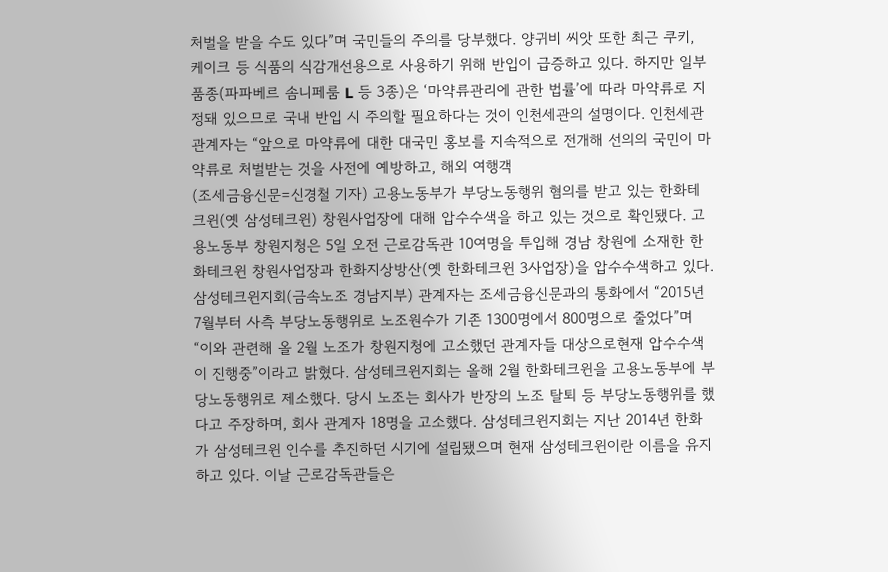처벌을 받을 수도 있다”며 국민들의 주의를 당부했다. 양귀비 씨앗 또한 최근 쿠키, 케이크 등 식품의 식감개선용으로 사용하기 위해 반입이 급증하고 있다. 하지만 일부 품종(파파베르 솜니페룸 L 등 3종)은 ‘마약류관리에 관한 법률’에 따라 마약류로 지정돼 있으므로 국내 반입 시 주의할 필요하다는 것이 인천세관의 설명이다. 인천세관 관계자는 “앞으로 마약류에 대한 대국민 홍보를 지속적으로 전개해 선의의 국민이 마약류로 처벌받는 것을 사전에 예방하고, 해외 여행객
(조세금융신문=신경철 기자) 고용노동부가 부당노동행위 혐의를 받고 있는 한화테크윈(옛 삼성테크윈) 창원사업장에 대해 압수수색을 하고 있는 것으로 확인됐다. 고용노동부 창원지청은 5일 오전 근로감독관 10여명을 투입해 경남 창원에 소재한 한화테크윈 창원사업장과 한화지상방산(옛 한화테크윈 3사업장)을 압수수색하고 있다. 삼성테크윈지회(금속노조 경남지부) 관계자는 조세금융신문과의 통화에서 “2015년 7월부터 사측 부당노동행위로 노조원수가 기존 1300명에서 800명으로 줄었다”며 “이와 관련해 올 2월 노조가 창원지청에 고소했던 관계자들 대상으로현재 압수수색이 진행중”이라고 밝혔다. 삼성테크윈지회는 올해 2월 한화테크윈을 고용노동부에 부당노동행위로 제소했다. 당시 노조는 회사가 반장의 노조 탈퇴 등 부당노동행위를 했다고 주장하며, 회사 관계자 18명을 고소했다. 삼성테크윈지회는 지난 2014년 한화가 삼성테크윈 인수를 추진하던 시기에 설립됐으며 현재 삼성테크윈이란 이름을 유지하고 있다. 이날 근로감독관들은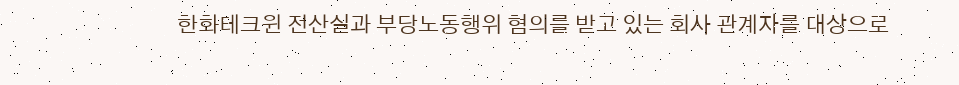한화테크윈 전산실과 부당노동행위 혐의를 받고 있는 회사 관계자를 대상으로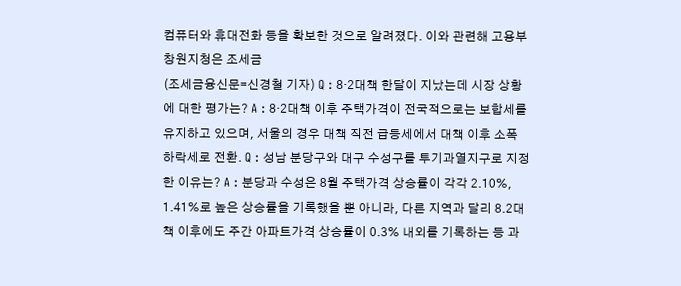컴퓨터와 휴대전화 등을 확보한 것으로 알려졌다. 이와 관련해 고용부 창원지청은 조세금
(조세금융신문=신경철 기자) Q : 8·2대책 한달이 지났는데 시장 상황에 대한 평가는? A : 8·2대책 이후 주택가격이 전국적으로는 보합세를 유지하고 있으며, 서울의 경우 대책 직전 급등세에서 대책 이후 소폭 하락세로 전환. Q : 성남 분당구와 대구 수성구를 투기과열지구로 지정한 이유는? A : 분당과 수성은 8월 주택가격 상승률이 각각 2.10%, 1.41%로 높은 상승률을 기록했을 뿐 아니라, 다른 지역과 달리 8.2대책 이후에도 주간 아파트가격 상승률이 0.3% 내외를 기록하는 등 과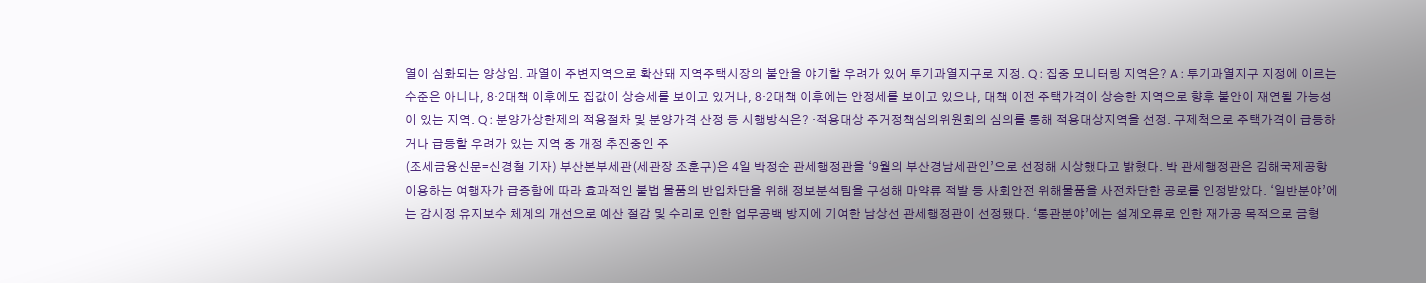열이 심화되는 양상임. 과열이 주변지역으로 확산돼 지역주택시장의 불안을 야기할 우려가 있어 투기과열지구로 지정. Q : 집중 모니터링 지역은? A : 투기과열지구 지정에 이르는 수준은 아니나, 8·2대책 이후에도 집값이 상승세를 보이고 있거나, 8·2대책 이후에는 안정세를 보이고 있으나, 대책 이전 주택가격이 상승한 지역으로 향후 불안이 재연될 가능성이 있는 지역. Q : 분양가상한제의 적용절차 및 분양가격 산정 등 시행방식은? ·적용대상 주거정책심의위원회의 심의를 통해 적용대상지역을 선정. 구제척으로 주택가격이 급등하거나 급등할 우려가 있는 지역 중 개정 추진중인 주
(조세금융신문=신경철 기자) 부산본부세관(세관장 조훈구)은 4일 박정순 관세행정관을 ‘9월의 부산경남세관인’으로 선정해 시상했다고 밝혔다. 박 관세행정관은 김해국제공항 이용하는 여행자가 급증함에 따라 효과적인 불법 물품의 반입차단을 위해 정보분석팀을 구성해 마약류 적발 등 사회안전 위해물품을 사전차단한 공로를 인정받았다. ‘일반분야’에는 감시정 유지보수 체계의 개선으로 예산 절감 및 수리로 인한 업무공백 방지에 기여한 남상선 관세행정관이 선정됐다. ‘통관분야’에는 설계오류로 인한 재가공 목적으로 금형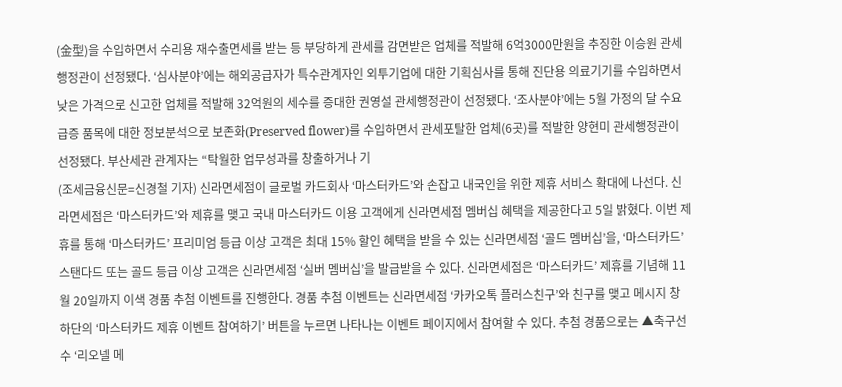(金型)을 수입하면서 수리용 재수출면세를 받는 등 부당하게 관세를 감면받은 업체를 적발해 6억3000만원을 추징한 이승원 관세행정관이 선정됐다. ‘심사분야’에는 해외공급자가 특수관계자인 외투기업에 대한 기획심사를 통해 진단용 의료기기를 수입하면서 낮은 가격으로 신고한 업체를 적발해 32억원의 세수를 증대한 권영설 관세행정관이 선정됐다. ‘조사분야’에는 5월 가정의 달 수요급증 품목에 대한 정보분석으로 보존화(Preserved flower)를 수입하면서 관세포탈한 업체(6곳)를 적발한 양현미 관세행정관이 선정됐다. 부산세관 관계자는 “탁월한 업무성과를 창출하거나 기
(조세금융신문=신경철 기자) 신라면세점이 글로벌 카드회사 ‘마스터카드’와 손잡고 내국인을 위한 제휴 서비스 확대에 나선다. 신라면세점은 ‘마스터카드’와 제휴를 맺고 국내 마스터카드 이용 고객에게 신라면세점 멤버십 혜택을 제공한다고 5일 밝혔다. 이번 제휴를 통해 ‘마스터카드’ 프리미엄 등급 이상 고객은 최대 15% 할인 혜택을 받을 수 있는 신라면세점 ‘골드 멤버십’을, ‘마스터카드’ 스탠다드 또는 골드 등급 이상 고객은 신라면세점 ‘실버 멤버십’을 발급받을 수 있다. 신라면세점은 ‘마스터카드’ 제휴를 기념해 11월 20일까지 이색 경품 추첨 이벤트를 진행한다. 경품 추첨 이벤트는 신라면세점 ‘카카오톡 플러스친구’와 친구를 맺고 메시지 창 하단의 ‘마스터카드 제휴 이벤트 참여하기’ 버튼을 누르면 나타나는 이벤트 페이지에서 참여할 수 있다. 추첨 경품으로는 ▲축구선수 ‘리오넬 메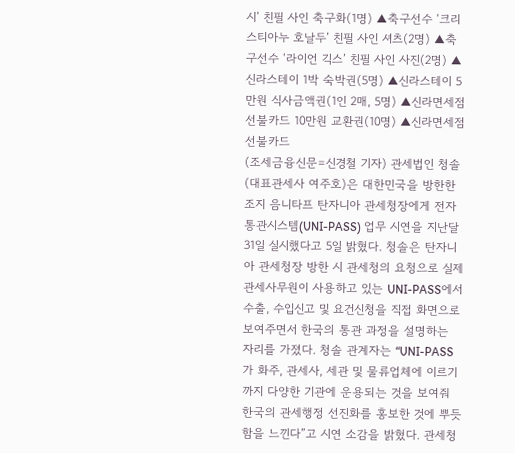시’ 친필 사인 축구화(1명) ▲축구선수 ‘크리스티아누 호날두’ 친필 사인 셔츠(2명) ▲축구선수 ‘라이언 긱스’ 친필 사인 사진(2명) ▲신라스테이 1박 숙박권(5명) ▲신라스테이 5만원 식사금액권(1인 2매, 5명) ▲신라면세점 선불카드 10만원 교환권(10명) ▲신라면세점 선불카드
(조세금융신문=신경철 기자) 관세법인 청솔(대표관세사 여주호)은 대한민국을 방한한 조지 음니타프 탄자니아 관세청장에게 전자통관시스템(UNI-PASS) 업무 시연을 지난달 31일 실시했다고 5일 밝혔다. 청솔은 탄자니아 관세청장 방한 시 관세청의 요청으로 실제 관세사무원이 사용하고 있는 UNI-PASS에서 수출, 수입신고 및 요건신청을 직접 화면으로 보여주면서 한국의 통관 과정을 설명하는 자리를 가졌다. 청솔 관계자는 “UNI-PASS가 화주, 관세사, 세관 및 물류업체에 이르기까지 다양한 기관에 운용되는 것을 보여줘 한국의 관세행정 선진화를 홍보한 것에 뿌듯함을 느낀다”고 시연 소감을 밝혔다. 관세청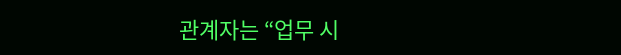관계자는 “업무 시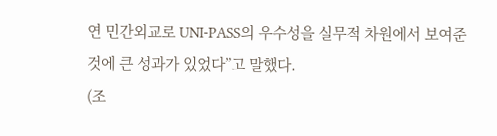연 민간외교로 UNI-PASS의 우수성을 실무적 차원에서 보여준 것에 큰 성과가 있었다”고 말했다.
(조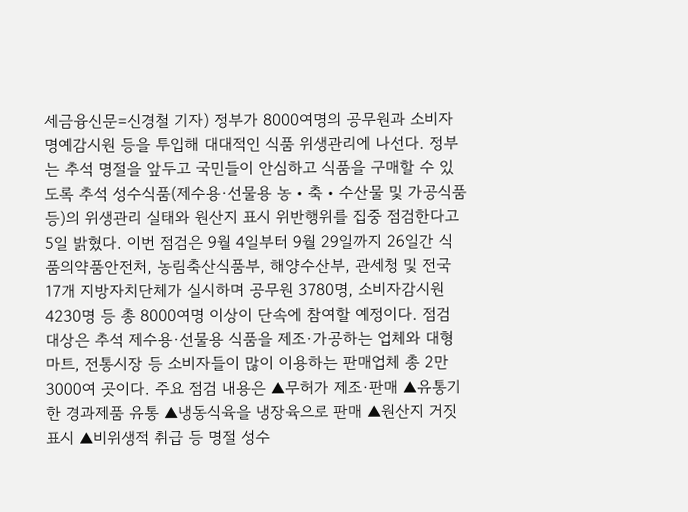세금융신문=신경철 기자) 정부가 8000여명의 공무원과 소비자명예감시원 등을 투입해 대대적인 식품 위생관리에 나선다. 정부는 추석 명절을 앞두고 국민들이 안심하고 식품을 구매할 수 있도록 추석 성수식품(제수용·선물용 농‧축‧수산물 및 가공식품 등)의 위생관리 실태와 원산지 표시 위반행위를 집중 점검한다고 5일 밝혔다. 이번 점검은 9월 4일부터 9월 29일까지 26일간 식품의약품안전처, 농림축산식품부, 해양수산부, 관세청 및 전국 17개 지방자치단체가 실시하며 공무원 3780명, 소비자감시원 4230명 등 총 8000여명 이상이 단속에 참여할 예정이다. 점검 대상은 추석 제수용·선물용 식품을 제조·가공하는 업체와 대형마트, 전통시장 등 소비자들이 많이 이용하는 판매업체 총 2만3000여 곳이다. 주요 점검 내용은 ▲무허가 제조·판매 ▲유통기한 경과제품 유통 ▲냉동식육을 냉장육으로 판매 ▲원산지 거짓표시 ▲비위생적 취급 등 명절 성수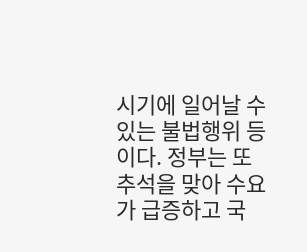시기에 일어날 수 있는 불법행위 등이다. 정부는 또 추석을 맞아 수요가 급증하고 국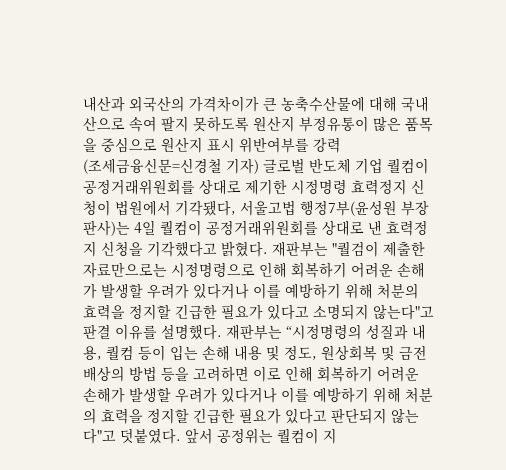내산과 외국산의 가격차이가 큰 농축수산물에 대해 국내산으로 속여 팔지 못하도록 원산지 부정유통이 많은 품목을 중심으로 원산지 표시 위반여부를 강력
(조세금융신문=신경철 기자) 글로벌 반도체 기업 퀄컴이 공정거래위원회를 상대로 제기한 시정명령 효력정지 신청이 법원에서 기각됐다, 서울고법 행정7부(윤성원 부장판사)는 4일 퀄컴이 공정거래위원회를 상대로 낸 효력정지 신청을 기각했다고 밝혔다. 재판부는 "퀄검이 제출한 자료만으로는 시정명령으로 인해 회복하기 어려운 손해가 발생할 우려가 있다거나 이를 예방하기 위해 처분의 효력을 정지할 긴급한 필요가 있다고 소명되지 않는다"고 판결 이유를 설명했다. 재판부는 “시정명령의 성질과 내용, 퀄컴 등이 입는 손해 내용 및 정도, 원상회복 및 금전배상의 방법 등을 고려하면 이로 인해 회복하기 어려운 손해가 발생할 우려가 있다거나 이를 예방하기 위해 처분의 효력을 정지할 긴급한 필요가 있다고 판단되지 않는다"고 덧붙였다. 앞서 공정위는 퀄컴이 지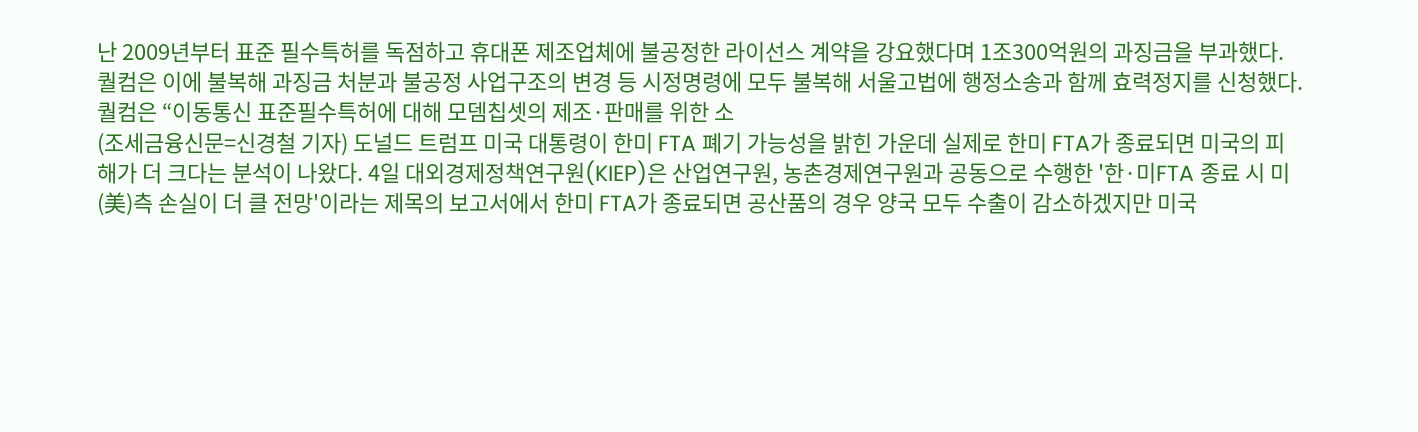난 2009년부터 표준 필수특허를 독점하고 휴대폰 제조업체에 불공정한 라이선스 계약을 강요했다며 1조300억원의 과징금을 부과했다. 퀄컴은 이에 불복해 과징금 처분과 불공정 사업구조의 변경 등 시정명령에 모두 불복해 서울고법에 행정소송과 함께 효력정지를 신청했다. 퀄컴은 “이동통신 표준필수특허에 대해 모뎀칩셋의 제조·판매를 위한 소
(조세금융신문=신경철 기자) 도널드 트럼프 미국 대통령이 한미 FTA 폐기 가능성을 밝힌 가운데 실제로 한미 FTA가 종료되면 미국의 피해가 더 크다는 분석이 나왔다. 4일 대외경제정책연구원(KIEP)은 산업연구원, 농촌경제연구원과 공동으로 수행한 '한·미FTA 종료 시 미(美)측 손실이 더 클 전망'이라는 제목의 보고서에서 한미 FTA가 종료되면 공산품의 경우 양국 모두 수출이 감소하겠지만 미국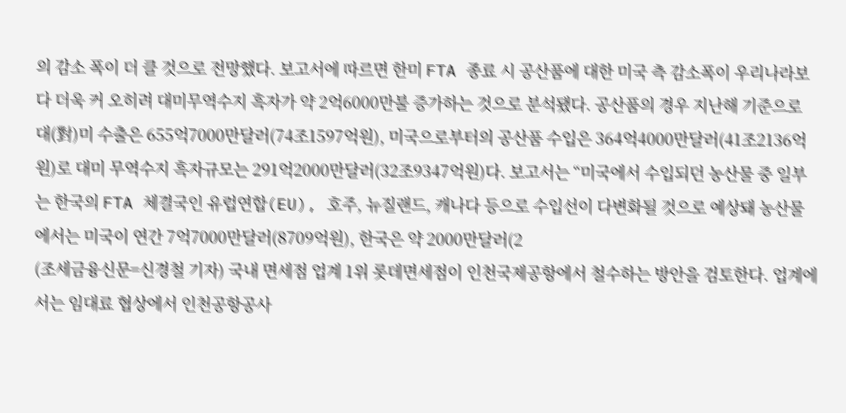의 감소 폭이 더 클 것으로 전망했다. 보고서에 따르면 한미 FTA 종료 시 공산품에 대한 미국 측 감소폭이 우리나라보다 더욱 커 오히려 대미무역수지 흑자가 약 2억6000만불 증가하는 것으로 분석됐다. 공산품의 경우 지난해 기준으로 대(對)미 수출은 655억7000만달러(74조1597억원), 미국으로부터의 공산품 수입은 364억4000만달러(41조2136억원)로 대미 무역수지 흑자규모는 291억2000만달러(32조9347억원)다. 보고서는 “미국에서 수입되던 농산물 중 일부는 한국의 FTA 체결국인 유럽연합(EU), 호주, 뉴질랜드, 캐나다 등으로 수입선이 다변화될 것으로 예상돼 농산물에서는 미국이 연간 7억7000만달러(8709억원), 한국은 약 2000만달러(2
(조세금융신문=신경철 기자) 국내 면세점 업계 1위 롯데면세점이 인천국제공항에서 철수하는 방안을 검토한다. 업계에서는 임대료 협상에서 인천공항공사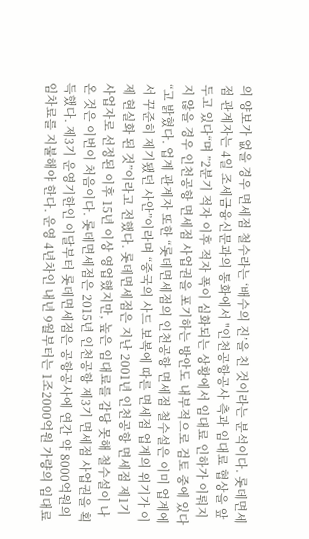의 양보가 없을 경우 면세점 철수라는 ‘배수의 진’을 친 것이라는 분석이다. 롯데면세점 관계자는 4일 조세금융신문과의 통화에서 "인천공항공사 측과 임대료 협상을 앞두고 있다“며 ”2분기 적자 이후 적자 폭이 심화되는 상황에서 임대료 인하가 이뤄지지 않을 경우 인천공항 면세점 사업권을 포기하는 방안도 내부적으로 검토 중에 있다“고 밝혔다. 업계 관계자 또한 “롯데면세점의 인천공항 면세점 철수설은 이미 업계에서 꾸준히 제기됐던 사안”이라며 “중국의 사드 보복에 따른 면세점 업계의 위기가 이제 현실화 된 것”이라고 전했다. 롯데면세점은 지난 2001년 인천공항 면세점 제1기 사업자로 선정된 이후 15년 이상 영업했지만, 높은 임대료를 감당 못해 철수설이 나온 것은 이번이 처음이다. 롯데면세점은 2015년 인천공항 제3기 면세점 사업권을 획득했다. 제3기 운영기한인 이달부터 롯데면세점은 공항공사에 연간 약 8000억원의 임차료를 지불해야 한다. 운영 4년차인 내년 9월부터는 1조2000억원 가량의 임대료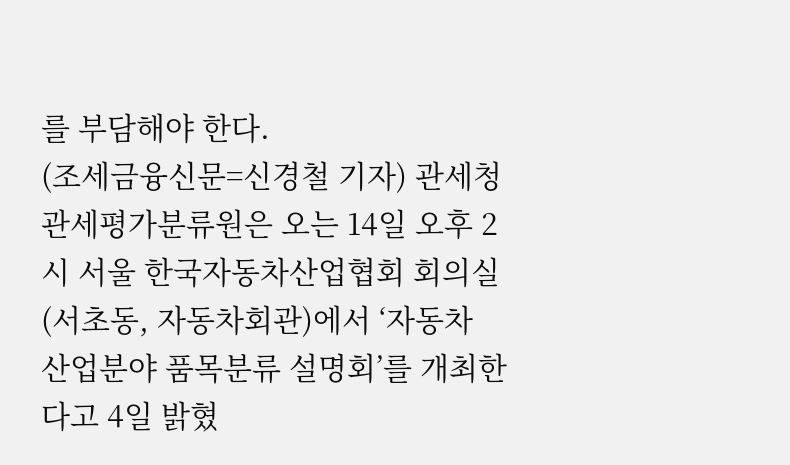를 부담해야 한다.
(조세금융신문=신경철 기자) 관세청 관세평가분류원은 오는 14일 오후 2시 서울 한국자동차산업협회 회의실(서초동, 자동차회관)에서 ‘자동차 산업분야 품목분류 설명회’를 개최한다고 4일 밝혔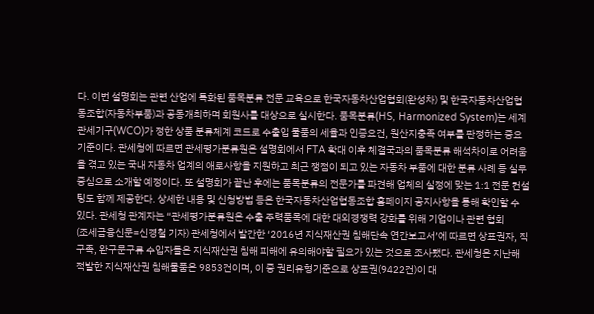다. 이번 설명회는 관련 산업에 특화된 품목분류 전문 교육으로 한국자동차산업협회(완성차) 및 한국자동차산업협동조합(자동차부품)과 공동개최하며 회원사를 대상으로 실시한다. 품목분류(HS, Harmonized System)는 세계관세기구(WCO)가 정한 상품 분류체계 코드로 수출입 물품의 세율과 인증요건, 원산지충족 여부를 판정하는 중요기준이다. 관세청에 따르면 관세평가분류원은 설명회에서 FTA 확대 이후 체결국과의 품목분류 해석차이로 어려움을 겪고 있는 국내 자동차 업계의 애로사항을 지원하고 최근 쟁점이 되고 있는 자동차 부품에 대한 분류 사례 등 실무 중심으로 소개할 예정이다. 또 설명회가 끝난 후에는 품목분류의 전문가를 파견해 업체의 실정에 맞는 1:1 전문 컨설팅도 함께 제공한다. 상세한 내용 및 신청방법 등은 한국자동차산업협동조합 홈페이지 공지사항을 통해 확인할 수 있다. 관세청 관계자는 “관세평가분류원은 수출 주력품목에 대한 대외경쟁력 강화를 위해 기업이나 관련 협회
(조세금융신문=신경철 기자) 관세청에서 발간한 ‘2016년 지식재산권 침해단속 연간보고서’에 따르면 상표권자, 직구족, 완구문구류 수입자들은 지식재산권 침해 피해에 유의해야할 필요가 있는 것으로 조사됐다. 관세청은 지난해 적발한 지식재산권 침해물품은 9853건이며, 이 중 권리유형기준으로 상표권(9422건)이 대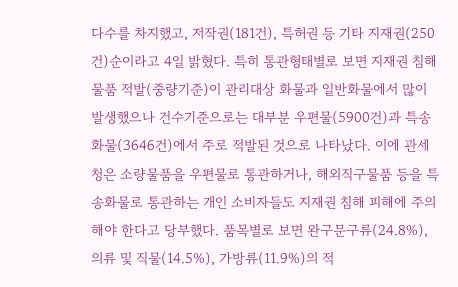다수를 차지했고, 저작권(181건), 특허권 등 기타 지재권(250건)순이라고 4일 밝혔다. 특히 통관형태별로 보면 지재권 침해 물품 적발(중량기준)이 관리대상 화물과 일반화물에서 많이 발생했으나 건수기준으로는 대부분 우편물(5900건)과 특송화물(3646건)에서 주로 적발된 것으로 나타났다. 이에 관세청은 소량물품을 우편물로 통관하거나, 해외직구물품 등을 특송화물로 통관하는 개인 소비자들도 지재권 침해 피해에 주의해야 한다고 당부했다. 품목별로 보면 완구문구류(24.8%), 의류 및 직물(14.5%), 가방류(11.9%)의 적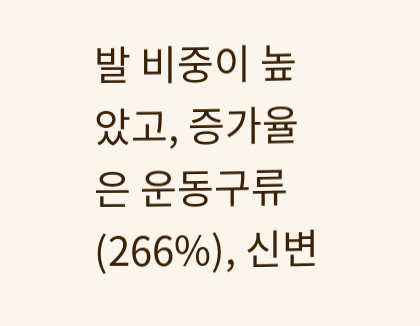발 비중이 높았고, 증가율은 운동구류(266%), 신변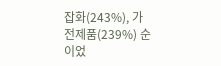잡화(243%), 가전제품(239%) 순이었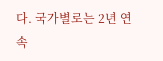다. 국가별로는 2년 연속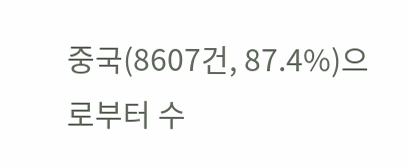중국(8607건, 87.4%)으로부터 수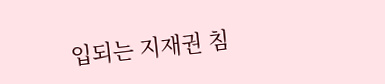입되는 지재권 침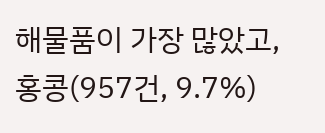해물품이 가장 많았고, 홍콩(957건, 9.7%)